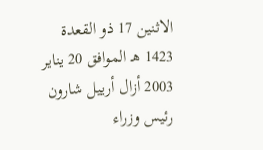الاثنين 17 ذو القعدة 1423 هـ الموافق 20 يناير 2003 أزال أرييل شارون رئيس وزراء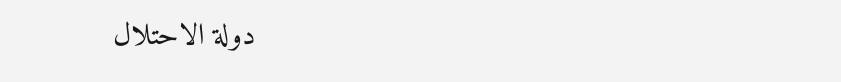دولة الاحتلال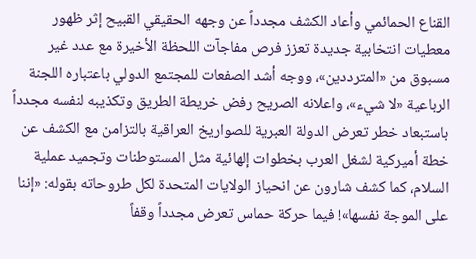القناع الحمائمي وأعاد الكشف مجدداً عن وجهه الحقيقي القبيح إثر ظهور معطيات انتخابية جديدة تعزز فرص مفاجآت اللحظة الأخيرة مع عدد غير مسبوق من «المترددين»، ووجه أشد الصفعات للمجتمع الدولي باعتباره اللجنة الرباعية «لا شيء»، واعلانه الصريح رفض خريطة الطريق وتكذيبه لنفسه مجدداً باستبعاد خطر تعرض الدولة العبرية للصواريخ العراقية بالتزامن مع الكشف عن خطة أميركية لشغل العرب بخطوات إلهائية مثل المستوطنات وتجميد عملية السلام، كما كشف شارون عن انحياز الولايات المتحدة لكل طروحاته بقوله: «إننا على الموجة نفسها»! فيما حركة حماس تعرض مجدداً وقفاً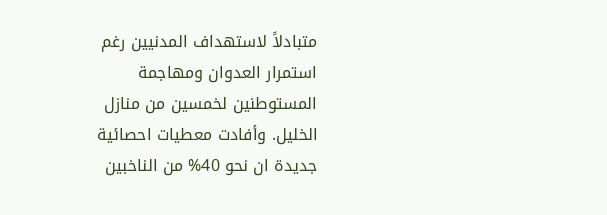متبادلاً لاستهداف المدنيين رغم استمرار العدوان ومهاجمة المستوطنين لخمسين من منازل الخليل. وأفادت معطيات احصائية جديدة ان نحو 40% من الناخبين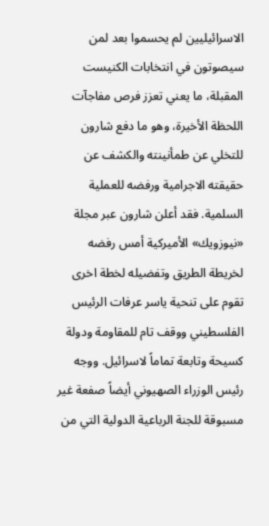الاسرائيليين لم يحسموا بعد لمن سيصوتون في انتخابات الكنيست المقبلة، ما يعني تعزز فرص مفاجآت اللحظة الأخيرة، وهو ما دفع شارون للتخلي عن طمأنينته والكشف عن حقيقته الاجرامية ورفضه للعملية السلمية. فقد أعلن شارون عبر مجلة «نيوزويك» الأميركية أمس رفضه لخريطة الطريق وتفضيله لخطة اخرى تقوم على تنحية ياسر عرفات الرئيس الفلسطيني ووقف تام للمقاومة ودولة كسيحة وتابعة تماماً لاسرائيل. ووجه رئيس الوزراء الصهيوني أيضاً صفعة غير مسبوقة للجنة الرباعية الدولية التي من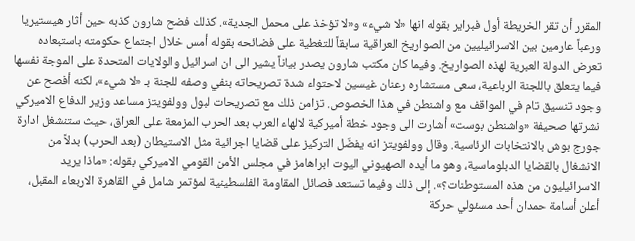المقرر أن تقر الخريطة أول فبراير بقوله انها «لا شيء» و«لا تؤخذ على محمل الجدية». كذلك فضح شارون كذبه حين أثار هيستيريا ورعباً عارمين بين الاسرائيليين من الصواريخ العراقية سابقاً للتغطية على فضائحه بقوله أمس خلال اجتماع حكومته باستبعاده تعرض الدولة العبرية لهذه الصواريخ. وفيما كان مكتب شارون يصدر بياناً يشير الى ان اسرائيل والولايات المتحدة على الموجة نفسها فيما يتعلق باللجنة الرباعية، سعى مستشاره رعنان غيسين لاحتواء شدة تصريحاته بنفي وصفه للجنة بـ «لا شيء»، لكنه أفصح عن وجود تنسيق تام في المواقف مع واشنطن في هذا الخصوص. تزامن ذلك مع تصريحات لبول وولفويتز مساعد وزير الدفاع الاميركي نشرتها صحيفة «واشنطن بوست» أشارت الى وجود خطة أميركية لالهاء العرب بعد الحرب المزمعة على العراق، حيث ستنشغل ادارة جورج بوش بالانتخابات الرئاسية. وقال وولفويتز انه يفضّل التركيز على قضايا اجرائية مثل الاستيطان (بعد الحرب) بدلاً من الانشغال بالقضايا الدبلوماسية، وهو ما أيده الصهيوني اليوت ابراهامز في مجلس الأمن القومي الاميركي بقوله: «ماذا يريد الاسرائيليون من هذه المستوطنات؟». إلى ذلك وفيما تستعد فصائل المقاومة الفلسطينية لمؤتمر شامل في القاهرة الاربعاء المقبل، أعلن أسامة حمدان أحد مسئولي حركة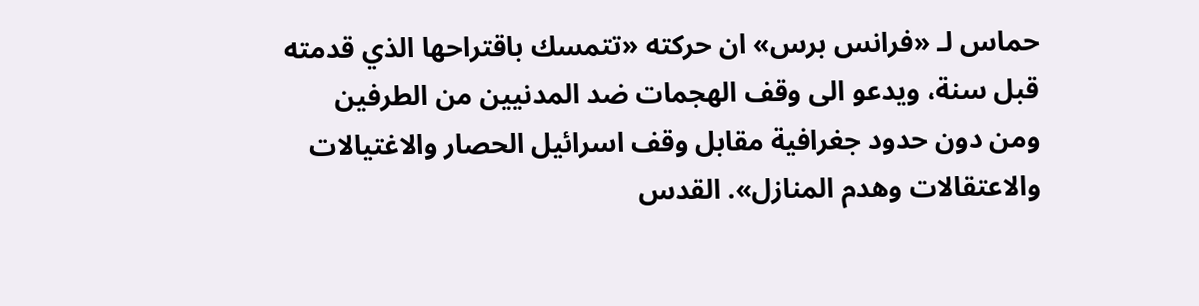حماس لـ «فرانس برس» ان حركته «تتمسك باقتراحها الذي قدمته قبل سنة، ويدعو الى وقف الهجمات ضد المدنيين من الطرفين ومن دون حدود جغرافية مقابل وقف اسرائيل الحصار والاغتيالات والاعتقالات وهدم المنازل». القدس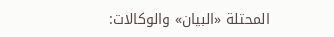المحتلة «البيان» والوكالات: